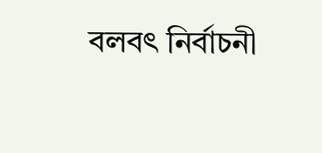বলবৎ নির্বাচনী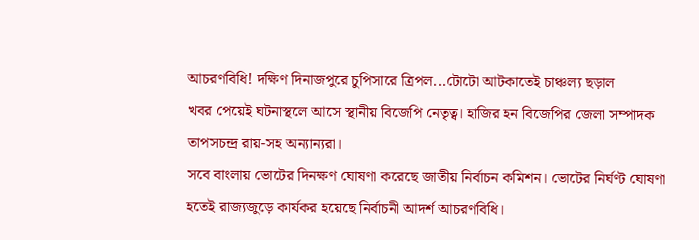আচরণবিধি! দক্ষিণ দিনাজপুরে চুপিসারে ত্রিপল...টোটো আটকাতেই চাঞ্চল্য ছড়াল
খবর পেয়েই ঘটনাস্থলে আসে স্থানীয় বিজেপি নেতৃত্ব। হাজির হন বিজেপির জেলা সম্পাদক তাপসচন্দ্র রায়-সহ অন্যান্যরা।
সবে বাংলায় ভোটের দিনক্ষণ ঘোষণা করেছে জাতীয় নির্বাচন কমিশন। ভোটের নির্ঘণ্ট ঘোষণা হতেই রাজ্যজুড়ে কার্যকর হয়েছে নির্বাচনী আদর্শ আচরণবিধি।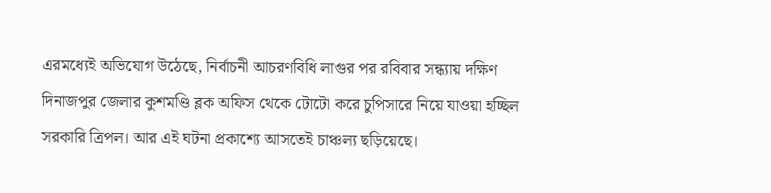এরমধ্যেই অভিযোগ উঠেছে, নির্বাচনী আচরণবিধি লাগুর পর রবিবার সন্ধ্যায় দক্ষিণ দিনাজপুর জেলার কুশমণ্ডি ব্লক অফিস থেকে টোটো করে চুপিসারে নিয়ে যাওয়া হচ্ছিল সরকারি ত্রিপল। আর এই ঘটনা প্রকাশ্যে আসতেই চাঞ্চল্য ছড়িয়েছে।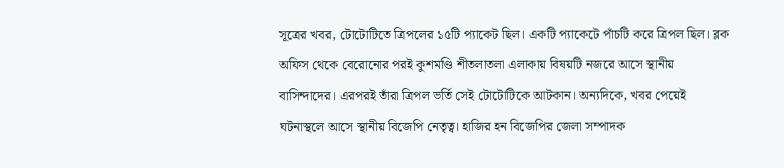সূত্রের খবর, টোটোটিতে ত্রিপলের ১৫টি প্যাকেট ছিল। একটি প্যাকেটে পাঁচটি করে ত্রিপল ছিল। ব্লক অফিস থেকে বেরোনোর পরই কুশমণ্ডি শীতলাতলা এলাকায় বিষয়টি নজরে আসে স্থানীয় বাসিন্দাদের। এরপরই তাঁরা ত্রিপল ভর্তি সেই টোটোটিকে আটকান। অন্যদিকে, খবর পেয়েই ঘটনাস্থলে আসে স্থানীয় বিজেপি নেতৃত্ব। হাজির হন বিজেপির জেলা সম্পাদক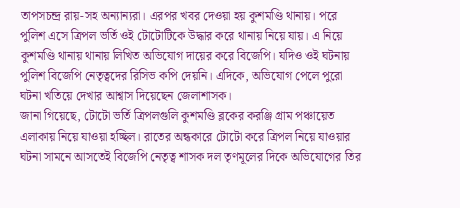তাপসচন্দ্র রায়-সহ অন্যান্যরা। এরপর খবর দেওয়া হয় কুশমণ্ডি থানায়। পরে পুলিশ এসে ত্রিপল ভর্তি ওই টোটোটিকে উদ্ধার করে থানায় নিয়ে যায়। এ নিয়ে কুশমণ্ডি থানায় থানায় লিখিত অভিযোগ দায়ের করে বিজেপি। যদিও ওই ঘটনায় পুলিশ বিজেপি নেতৃত্বদের রিসিভ কপি দেয়নি। এদিকে, অভিযোগ পেলে পুরো ঘটনা খতিয়ে দেখার আশ্বাস দিয়েছেন জেলাশাসক।
জানা গিয়েছে, টোটো ভর্তি ত্রিপলগুলি কুশমণ্ডি ব্লকের করঞ্জি গ্রাম পঞ্চায়েত এলাকায় নিয়ে যাওয়া হচ্ছিল। রাতের অন্ধকারে টোটো করে ত্রিপল নিয়ে যাওয়ার ঘটনা সামনে আসতেই বিজেপি নেতৃত্ব শাসক দল তৃণমূলের দিকে অভিযোগের তির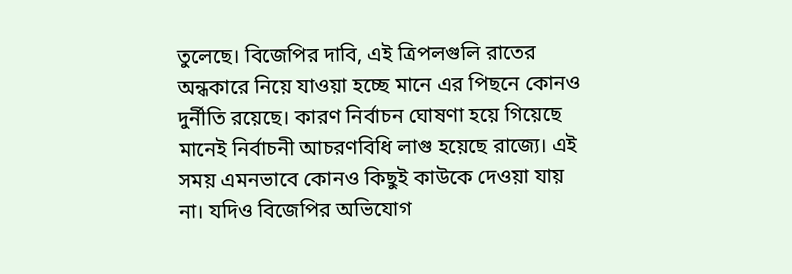তুলেছে। বিজেপির দাবি, এই ত্রিপলগুলি রাতের অন্ধকারে নিয়ে যাওয়া হচ্ছে মানে এর পিছনে কোনও দুর্নীতি রয়েছে। কারণ নির্বাচন ঘোষণা হয়ে গিয়েছে মানেই নির্বাচনী আচরণবিধি লাগু হয়েছে রাজ্যে। এই সময় এমনভাবে কোনও কিছুই কাউকে দেওয়া যায় না। যদিও বিজেপির অভিযোগ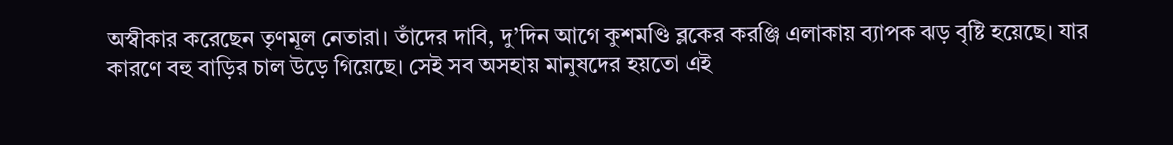অস্বীকার করেছেন তৃণমূল নেতারা। তাঁদের দাবি, দু’দিন আগে কুশমণ্ডি ব্লকের করঞ্জি এলাকায় ব্যাপক ঝড় বৃষ্টি হয়েছে। যার কারণে বহু বাড়ির চাল উড়ে গিয়েছে। সেই সব অসহায় মানুষদের হয়তো এই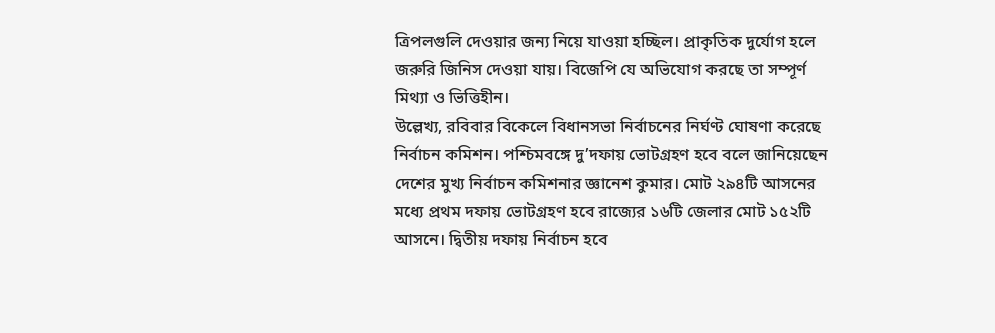ত্রিপলগুলি দেওয়ার জন্য নিয়ে যাওয়া হচ্ছিল। প্রাকৃতিক দুর্যোগ হলে জরুরি জিনিস দেওয়া যায়। বিজেপি যে অভিযোগ করছে তা সম্পূর্ণ মিথ্যা ও ভিত্তিহীন।
উল্লেখ্য, রবিবার বিকেলে বিধানসভা নির্বাচনের নির্ঘণ্ট ঘোষণা করেছে নির্বাচন কমিশন। পশ্চিমবঙ্গে দু’দফায় ভোটগ্রহণ হবে বলে জানিয়েছেন দেশের মুখ্য নির্বাচন কমিশনার জ্ঞানেশ কুমার। মোট ২৯৪টি আসনের মধ্যে প্রথম দফায় ভোটগ্রহণ হবে রাজ্যের ১৬টি জেলার মোট ১৫২টি আসনে। দ্বিতীয় দফায় নির্বাচন হবে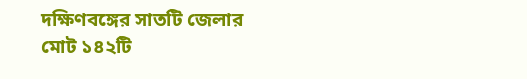দক্ষিণবঙ্গের সাতটি জেলার মোট ১৪২টি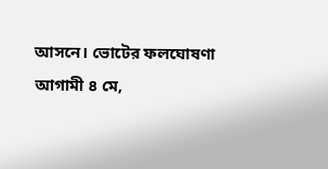আসনে। ভোটের ফলঘোষণা আগামী ৪ মে,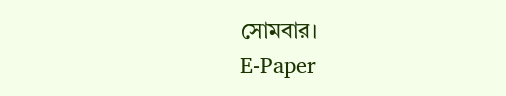সোমবার।
E-Paper